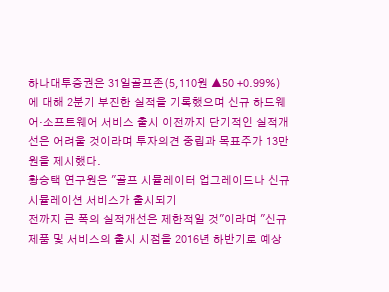하나대투증권은 31일골프존(5,110원 ▲50 +0.99%)에 대해 2분기 부진한 실적을 기록했으며 신규 하드웨어·소프트웨어 서비스 출시 이전까지 단기적인 실적개선은 어려울 것이라며 투자의견 중립과 목표주가 13만원을 제시했다.
황승택 연구원은 "골프 시뮬레이터 업그레이드나 신규 시뮬레이션 서비스가 출시되기
전까지 큰 폭의 실적개선은 제한적일 것"이라며 "신규제품 및 서비스의 출시 시점을 2016년 하반기로 예상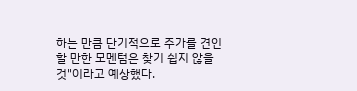하는 만큼 단기적으로 주가를 견인할 만한 모멘텀은 찾기 쉽지 않을 것"이라고 예상했다.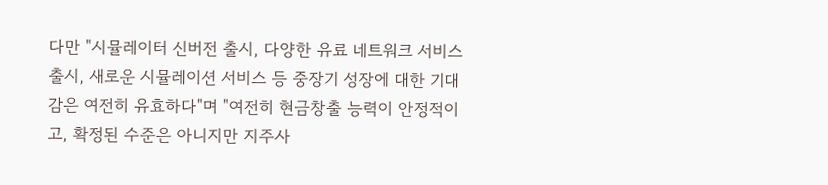다만 "시뮬레이터 신버전 출시, 다양한 유료 네트워크 서비스 출시, 새로운 시뮬레이션 서비스 등 중장기 성장에 대한 기대감은 여전히 유효하다"며 "여전히 현금창출 능력이 안정적이고, 확정된 수준은 아니지만 지주사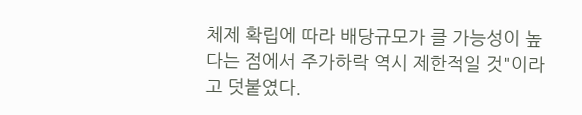체제 확립에 따라 배당규모가 클 가능성이 높다는 점에서 주가하락 역시 제한적일 것"이라고 덧붙였다.